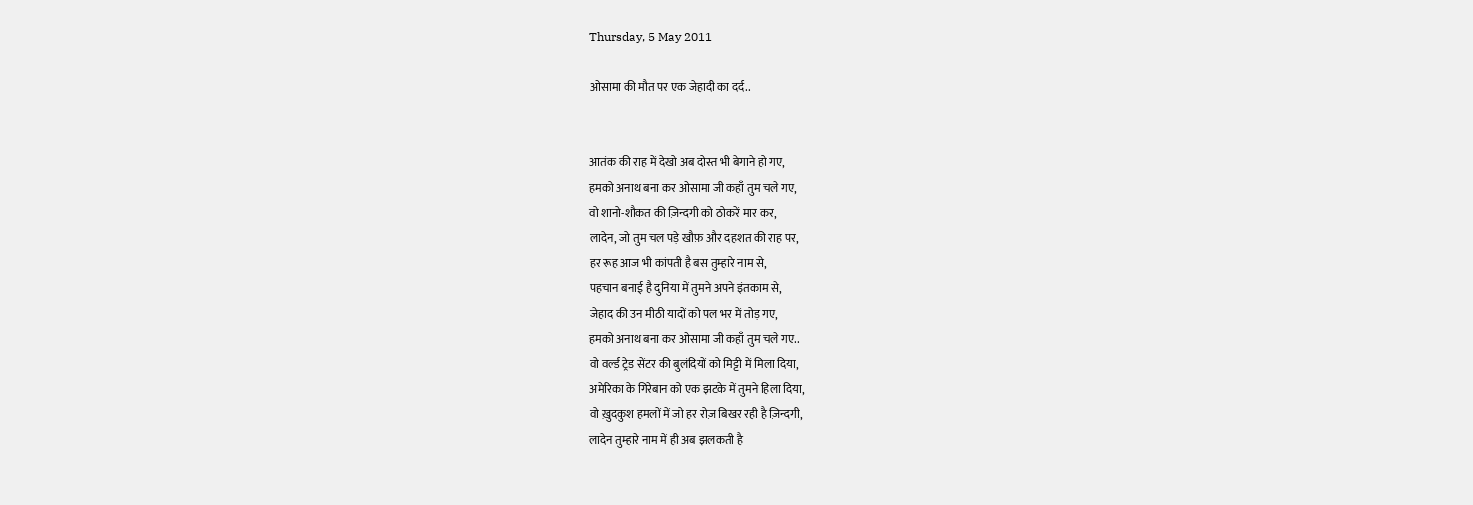Thursday, 5 May 2011

ओसामा की मौत पर एक जेहादी का दर्द..


आतंक की राह में देखो अब दोस्त भी बेगाने हो गए,
हमको अनाथ बना कर ओसामा जी कहाँ तुम चले गए,
वो शानो-शौकत की ज़िन्दगी को ठोकरें मार कर,
लादेन, जो तुम चल पड़े खौफ़ और दहशत की राह पर,
हर रूह आज भी कांपती है बस तुम्हारे नाम से,
पहचान बनाई है दुनिया में तुमने अपने इंतकाम से,
जेहाद की उन मीठी यादों को पल भर में तोड़ गए,
हमको अनाथ बना कर ओसामा जी कहाँ तुम चले गए..
वो वर्ल्ड ट्रेड सेंटर की बुलंदियों को मिट्टी में मिला दिया,
अमेरिका के गिरेबान को एक झटके में तुमने हिला दिया,
वो ख़ुदकुश हमलों में जो हर रोज़ बिखर रही है ज़िन्दगी,
लादेन तुम्हारे नाम में ही अब झलकती है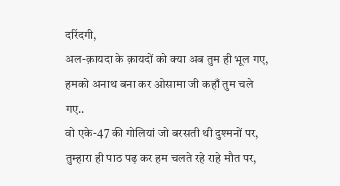दरिंदगी,
अल-क़ायदा के क़ायदों को क्या अब तुम ही भूल गए,
हमको अनाथ बना कर ओसामा जी कहाँ तुम चले गए..
वो एके-47 की गोलियां जो बरसती थी दुश्मनों पर,
तुम्हारा ही पाठ पढ़ कर हम चलते रहे राहे मौत पर,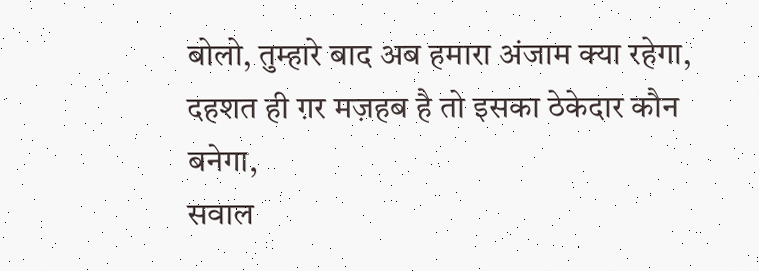बोलो, तुम्हारे बाद अब हमारा अंजाम क्या रहेगा,
दहशत ही ग़र मज़हब है तो इसका ठेकेदार कौन बनेगा,
सवाल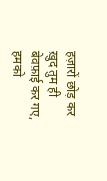हज़ारों छोड़ कर ख़ुद तुम ही बेवफ़ाई कर गए,
हमको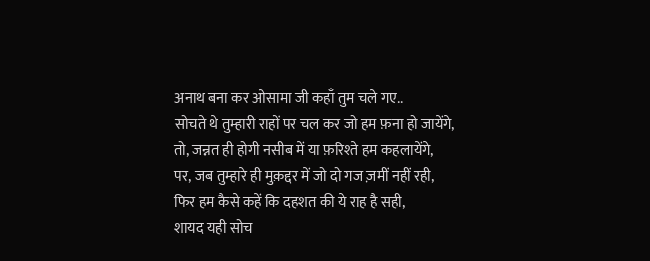अनाथ बना कर ओसामा जी कहाँ तुम चले गए..
सोचते थे तुम्हारी राहों पर चल कर जो हम फ़ना हो जायेंगे,
तो, जन्नत ही होगी नसीब में या फ़रिश्ते हम कहलायेंगे,
पर, जब तुम्हारे ही मुक़द्दर में जो दो गज ज़मीं नहीं रही,
फिर हम कैसे कहें कि दहशत की ये राह है सही,
शायद यही सोच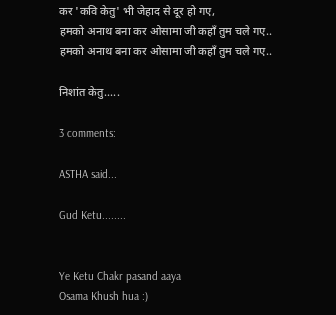कर 'कवि केतु' भी जेहाद से दूर हो गए,
हमको अनाथ बना कर ओसामा जी कहाँ तुम चले गए..
हमको अनाथ बना कर ओसामा जी कहाँ तुम चले गए..

निशांत केतु.....

3 comments:

ASTHA said...

Gud Ketu........


Ye Ketu Chakr pasand aaya
Osama Khush hua :)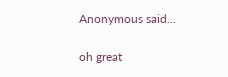Anonymous said...

oh great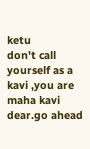ketu
don't call yourself as a kavi ,you are maha kavi dear.go ahead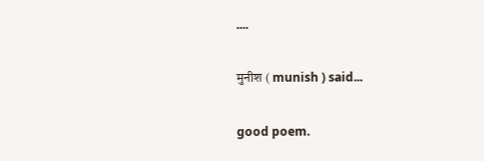....

मुनीश ( munish ) said...

good poem.